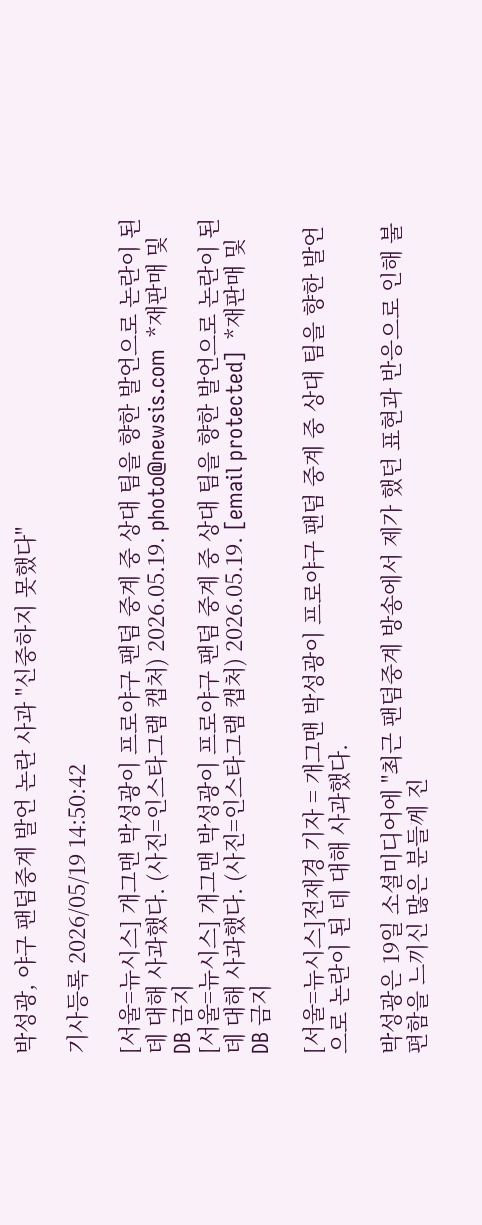박성광, 야구 팬덤중계 발언 논란 사과 "신중하지 못했다"

기사등록 2026/05/19 14:50:42

[서울=뉴시스] 개그맨 박성광이 프로야구 팬덤 중계 중 상대 팀을 향한 발언으로 논란이 된 데 대해 사과했다. (사진=인스타그램 캡처) 2026.05.19. photo@newsis.com  *재판매 및 DB 금지
[서울=뉴시스] 개그맨 박성광이 프로야구 팬덤 중계 중 상대 팀을 향한 발언으로 논란이 된 데 대해 사과했다. (사진=인스타그램 캡처) 2026.05.19. [email protected]  *재판매 및 DB 금지

[서울=뉴시스]전재경 기자 = 개그맨 박성광이 프로야구 팬덤 중계 중 상대 팀을 향한 발언으로 논란이 된 데 대해 사과했다.

박성광은 19일 소셜미디어에 "최근 팬덤중계 방송에서 제가 했던 표현과 반응으로 인해 불편함을 느끼신 많은 분들께 진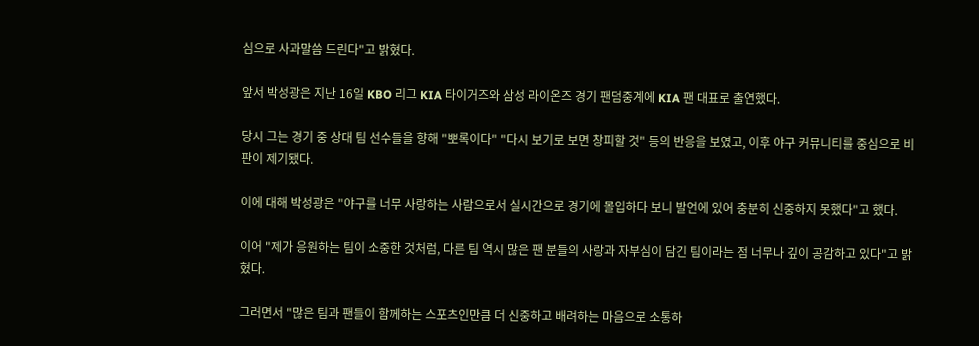심으로 사과말씀 드린다"고 밝혔다.

앞서 박성광은 지난 16일 KBO 리그 KIA 타이거즈와 삼성 라이온즈 경기 팬덤중계에 KIA 팬 대표로 출연했다.

당시 그는 경기 중 상대 팀 선수들을 향해 "뽀록이다" "다시 보기로 보면 창피할 것" 등의 반응을 보였고, 이후 야구 커뮤니티를 중심으로 비판이 제기됐다.

이에 대해 박성광은 "야구를 너무 사랑하는 사람으로서 실시간으로 경기에 몰입하다 보니 발언에 있어 충분히 신중하지 못했다"고 했다.

이어 "제가 응원하는 팀이 소중한 것처럼, 다른 팀 역시 많은 팬 분들의 사랑과 자부심이 담긴 팀이라는 점 너무나 깊이 공감하고 있다"고 밝혔다.

그러면서 "많은 팀과 팬들이 함께하는 스포츠인만큼 더 신중하고 배려하는 마음으로 소통하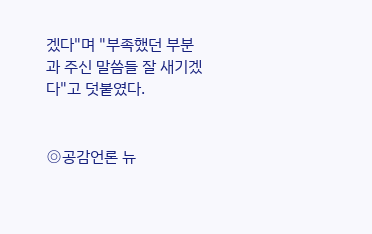겠다"며 "부족했던 부분과 주신 말씀들 잘 새기겠다"고 덧붙였다.


◎공감언론 뉴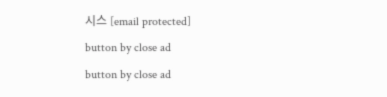시스 [email protected]
button by close ad
button by close ad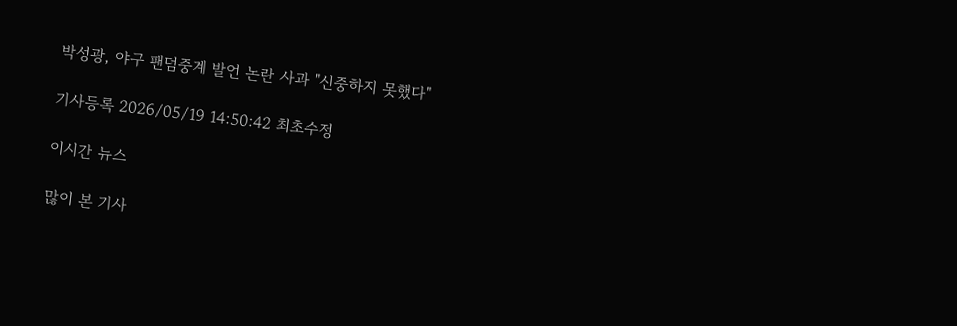박성광, 야구 팬덤중계 발언 논란 사과 "신중하지 못했다"

기사등록 2026/05/19 14:50:42 최초수정

이시간 뉴스

많이 본 기사